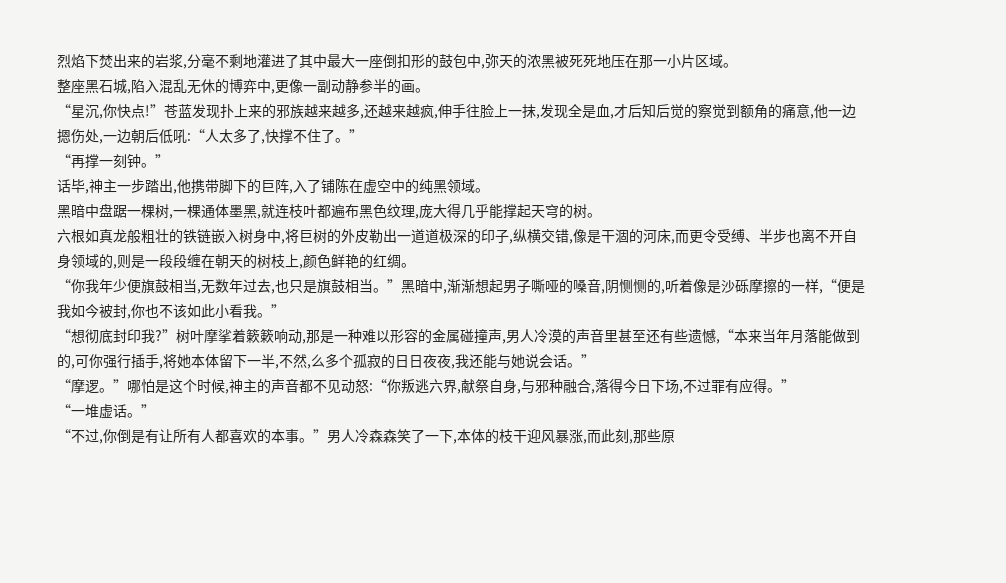烈焰下焚出来的岩浆,分毫不剩地灌进了其中最大一座倒扣形的鼓包中,弥天的浓黑被死死地压在那一小片区域。
整座黑石城,陷入混乱无休的博弈中,更像一副动静参半的画。
“星沉,你快点!”苍蓝发现扑上来的邪族越来越多,还越来越疯,伸手往脸上一抹,发现全是血,才后知后觉的察觉到额角的痛意,他一边摁伤处,一边朝后低吼:“人太多了,快撑不住了。”
“再撑一刻钟。”
话毕,神主一步踏出,他携带脚下的巨阵,入了铺陈在虚空中的纯黑领域。
黑暗中盘踞一棵树,一棵通体墨黑,就连枝叶都遍布黑色纹理,庞大得几乎能撑起天穹的树。
六根如真龙般粗壮的铁链嵌入树身中,将巨树的外皮勒出一道道极深的印子,纵横交错,像是干涸的河床,而更令受缚、半步也离不开自身领域的,则是一段段缠在朝天的树枝上,颜色鲜艳的红绸。
“你我年少便旗鼓相当,无数年过去,也只是旗鼓相当。”黑暗中,渐渐想起男子嘶哑的嗓音,阴恻恻的,听着像是沙砾摩擦的一样,“便是我如今被封,你也不该如此小看我。”
“想彻底封印我?”树叶摩挲着簌簌响动,那是一种难以形容的金属碰撞声,男人冷漠的声音里甚至还有些遗憾,“本来当年月落能做到的,可你强行插手,将她本体留下一半,不然,么多个孤寂的日日夜夜,我还能与她说会话。”
“摩逻。”哪怕是这个时候,神主的声音都不见动怒:“你叛逃六界,献祭自身,与邪种融合,落得今日下场,不过罪有应得。”
“一堆虚话。”
“不过,你倒是有让所有人都喜欢的本事。”男人冷森森笑了一下,本体的枝干迎风暴涨,而此刻,那些原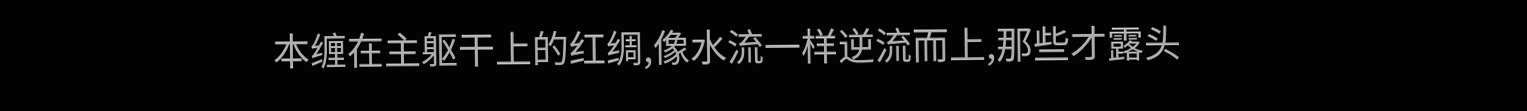本缠在主躯干上的红绸,像水流一样逆流而上,那些才露头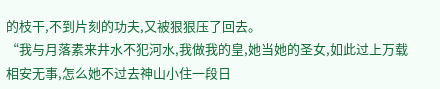的枝干,不到片刻的功夫,又被狠狠压了回去。
“我与月落素来井水不犯河水,我做我的皇,她当她的圣女,如此过上万载相安无事,怎么她不过去神山小住一段日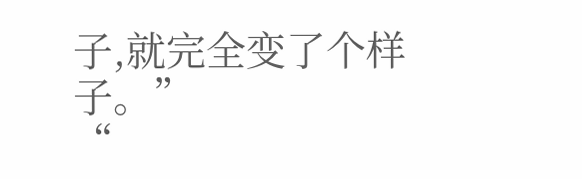子,就完全变了个样子。”
“